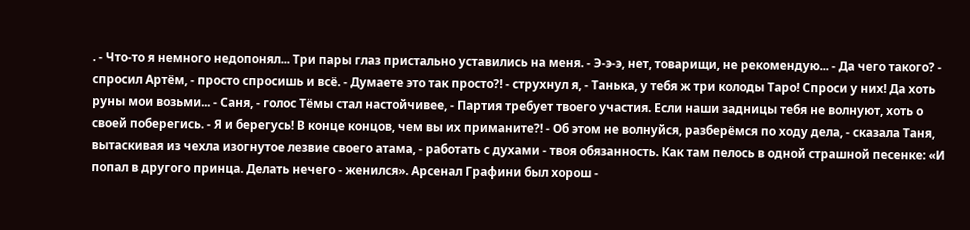. - Что-то я немного недопонял... Три пары глаз пристально уставились на меня. - Э-э-э, нет, товарищи, не рекомендую... - Да чего такого? - спросил Артём, - просто спросишь и всё. - Думаете это так просто?! - струхнул я, - Танька, у тебя ж три колоды Таро! Спроси у них! Да хоть руны мои возьми... - Саня, - голос Тёмы стал настойчивее, - Партия требует твоего участия. Если наши задницы тебя не волнуют, хоть о своей поберегись. - Я и берегусь! В конце концов, чем вы их приманите?! - Об этом не волнуйся, разберёмся по ходу дела, - сказала Таня, вытаскивая из чехла изогнутое лезвие своего атама, - работать с духами - твоя обязанность. Как там пелось в одной страшной песенке: «И попал в другого принца. Делать нечего - женился». Арсенал Графини был хорош -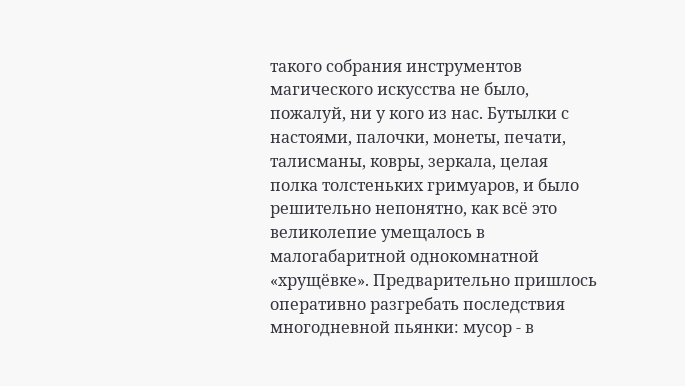такого собрания инструментов магического искусства не было, пожалуй, ни у кого из нас. Бутылки с настоями, палочки, монеты, печати, талисманы, ковры, зеркала, целая полка толстеньких гримуаров, и было решительно непонятно, как всё это великолепие умещалось в малогабаритной однокомнатной «хрущёвке». Предварительно пришлось оперативно разгребать последствия многодневной пьянки: мусор - в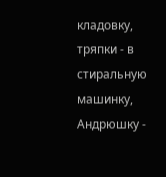кладовку, тряпки - в стиральную машинку, Андрюшку -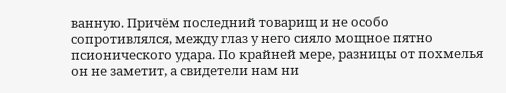ванную. Причём последний товарищ и не особо сопротивлялся, между глаз у него сияло мощное пятно псионического удара. По крайней мере, разницы от похмелья он не заметит, а свидетели нам ни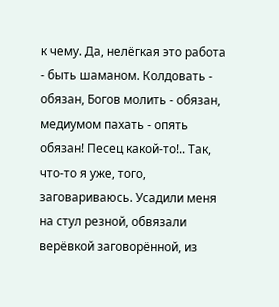к чему. Да, нелёгкая это работа - быть шаманом. Колдовать - обязан, Богов молить - обязан, медиумом пахать - опять обязан! Песец какой-то!.. Так, что-то я уже, того, заговариваюсь. Усадили меня на стул резной, обвязали верёвкой заговорённой, из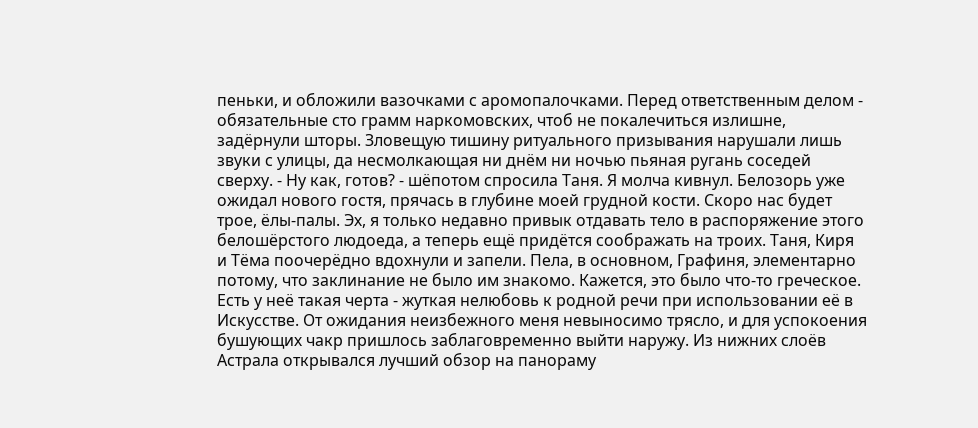пеньки, и обложили вазочками с аромопалочками. Перед ответственным делом - обязательные сто грамм наркомовских, чтоб не покалечиться излишне, задёрнули шторы. Зловещую тишину ритуального призывания нарушали лишь звуки с улицы, да несмолкающая ни днём ни ночью пьяная ругань соседей сверху. - Ну как, готов? - шёпотом спросила Таня. Я молча кивнул. Белозорь уже ожидал нового гостя, прячась в глубине моей грудной кости. Скоро нас будет трое, ёлы-палы. Эх, я только недавно привык отдавать тело в распоряжение этого белошёрстого людоеда, а теперь ещё придётся соображать на троих. Таня, Киря и Тёма поочерёдно вдохнули и запели. Пела, в основном, Графиня, элементарно потому, что заклинание не было им знакомо. Кажется, это было что-то греческое. Есть у неё такая черта - жуткая нелюбовь к родной речи при использовании её в Искусстве. От ожидания неизбежного меня невыносимо трясло, и для успокоения бушующих чакр пришлось заблаговременно выйти наружу. Из нижних слоёв Астрала открывался лучший обзор на панораму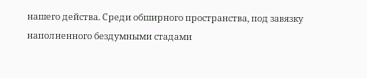нашего действа. Среди обширного пространства, под завязку наполненного бездумными стадами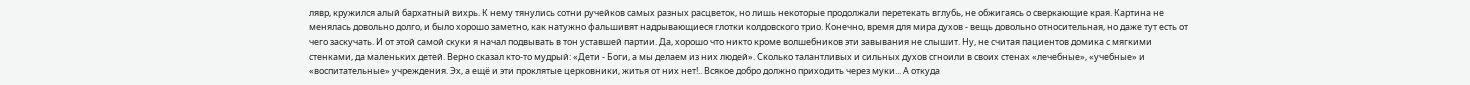лявр, кружился алый бархатный вихрь. К нему тянулись сотни ручейков самых разных расцветок, но лишь некоторые продолжали перетекать вглубь, не обжигаясь о сверкающие края. Картина не менялась довольно долго, и было хорошо заметно, как натужно фальшивят надрывающиеся глотки колдовского трио. Конечно, время для мира духов - вещь довольно относительная, но даже тут есть от чего заскучать. И от этой самой скуки я начал подвывать в тон уставшей партии. Да, хорошо что никто кроме волшебников эти завывания не слышит. Ну, не считая пациентов домика с мягкими стенками, да маленьких детей. Верно сказал кто-то мудрый: «Дети - Боги, а мы делаем из них людей». Сколько талантливых и сильных духов сгноили в своих стенах «лечебные», «учебные» и «воспитательные» учреждения. Эх, а ещё и эти проклятые церковники, житья от них нет!.. Всякое добро должно приходить через муки... А откуда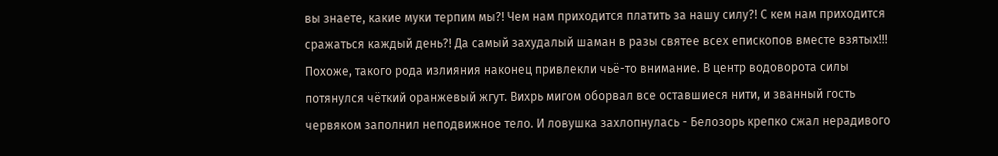вы знаете, какие муки терпим мы?! Чем нам приходится платить за нашу силу?! С кем нам приходится сражаться каждый день?! Да самый захудалый шаман в разы святее всех епископов вместе взятых!!! Похоже, такого рода излияния наконец привлекли чьё-то внимание. В центр водоворота силы потянулся чёткий оранжевый жгут. Вихрь мигом оборвал все оставшиеся нити, и званный гость червяком заполнил неподвижное тело. И ловушка захлопнулась - Белозорь крепко сжал нерадивого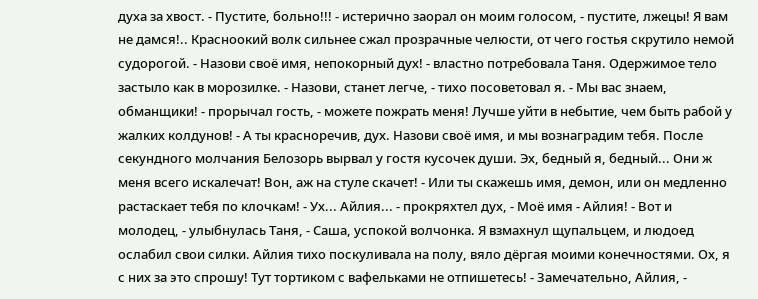духа за хвост. - Пустите, больно!!! - истерично заорал он моим голосом, - пустите, лжецы! Я вам не дамся!.. Красноокий волк сильнее сжал прозрачные челюсти, от чего гостья скрутило немой судорогой. - Назови своё имя, непокорный дух! - властно потребовала Таня. Одержимое тело застыло как в морозилке. - Назови, станет легче, - тихо посоветовал я. - Мы вас знаем, обманщики! - прорычал гость, - можете пожрать меня! Лучше уйти в небытие, чем быть рабой у жалких колдунов! - А ты красноречив, дух. Назови своё имя, и мы вознаградим тебя. После секундного молчания Белозорь вырвал у гостя кусочек души. Эх, бедный я, бедный... Они ж меня всего искалечат! Вон, аж на стуле скачет! - Или ты скажешь имя, демон, или он медленно растаскает тебя по клочкам! - Ух... Айлия... - прокряхтел дух, - Моё имя - Айлия! - Вот и молодец, - улыбнулась Таня, - Саша, успокой волчонка. Я взмахнул щупальцем, и людоед ослабил свои силки. Айлия тихо поскуливала на полу, вяло дёргая моими конечностями. Ох, я с них за это спрошу! Тут тортиком с вафельками не отпишетесь! - Замечательно, Айлия, -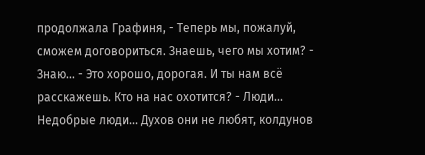продолжала Графиня, - Теперь мы, пожалуй, сможем договориться. Знаешь, чего мы хотим? - Знаю... - Это хорошо, дорогая. И ты нам всё расскажешь. Кто на нас охотится? - Люди... Недобрые люди... Духов они не любят, колдунов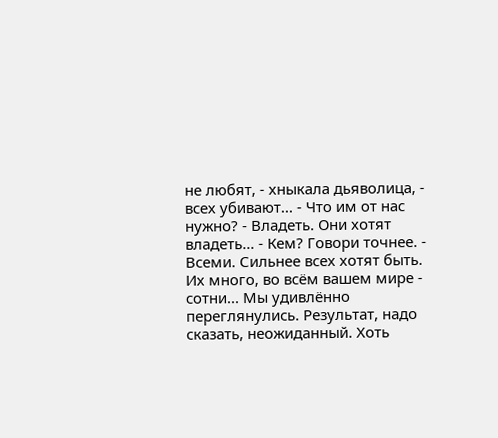не любят, - хныкала дьяволица, - всех убивают... - Что им от нас нужно? - Владеть. Они хотят владеть... - Кем? Говори точнее. - Всеми. Сильнее всех хотят быть. Их много, во всём вашем мире - сотни... Мы удивлённо переглянулись. Результат, надо сказать, неожиданный. Хоть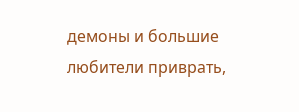демоны и большие любители приврать,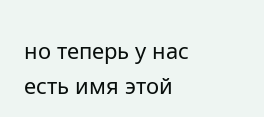но теперь у нас есть имя этой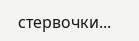стервочки...